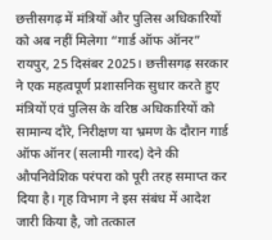छत्तीसगढ़ में मंत्रियों और पुलिस अधिकारियों को अब नहीं मिलेगा “गार्ड ऑफ ऑनर”
रायपुर, 25 दिसंबर 2025। छत्तीसगढ़ सरकार ने एक महत्वपूर्ण प्रशासनिक सुधार करते हुए मंत्रियों एवं पुलिस के वरिष्ठ अधिकारियों को सामान्य दौरे, निरीक्षण या भ्रमण के दौरान गार्ड ऑफ ऑनर (सलामी गारद) देने की औपनिवेशिक परंपरा को पूरी तरह समाप्त कर दिया है। गृह विभाग ने इस संबंध में आदेश जारी किया है, जो तत्काल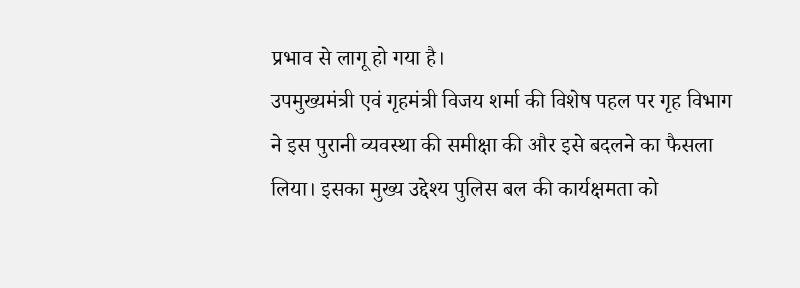प्रभाव से लागू हो गया है।
उपमुख्यमंत्री एवं गृहमंत्री विजय शर्मा की विशेष पहल पर गृह विभाग ने इस पुरानी व्यवस्था की समीक्षा की और इसे बदलने का फैसला लिया। इसका मुख्य उद्देश्य पुलिस बल की कार्यक्षमता को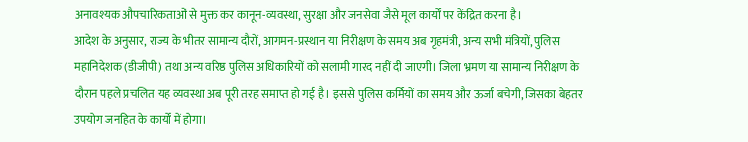अनावश्यक औपचारिकताओं से मुक्त कर कानून-व्यवस्था, सुरक्षा और जनसेवा जैसे मूल कार्यों पर केंद्रित करना है।
आदेश के अनुसार, राज्य के भीतर सामान्य दौरों, आगमन-प्रस्थान या निरीक्षण के समय अब गृहमंत्री, अन्य सभी मंत्रियों, पुलिस महानिदेशक (डीजीपी) तथा अन्य वरिष्ठ पुलिस अधिकारियों को सलामी गारद नहीं दी जाएगी। जिला भ्रमण या सामान्य निरीक्षण के दौरान पहले प्रचलित यह व्यवस्था अब पूरी तरह समाप्त हो गई है। इससे पुलिस कर्मियों का समय और ऊर्जा बचेगी, जिसका बेहतर उपयोग जनहित के कार्यों में होगा।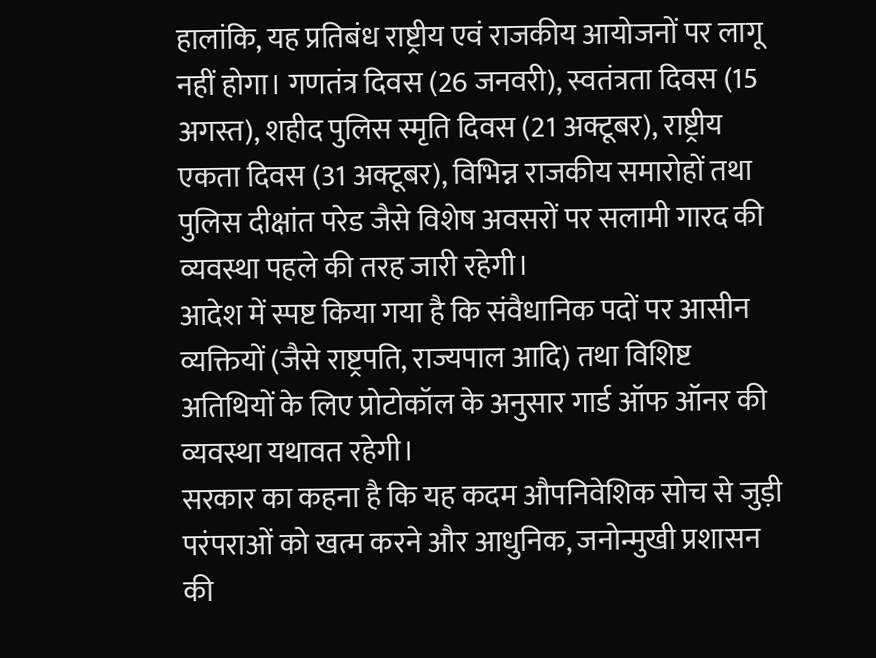हालांकि, यह प्रतिबंध राष्ट्रीय एवं राजकीय आयोजनों पर लागू नहीं होगा। गणतंत्र दिवस (26 जनवरी), स्वतंत्रता दिवस (15 अगस्त), शहीद पुलिस स्मृति दिवस (21 अक्टूबर), राष्ट्रीय एकता दिवस (31 अक्टूबर), विभिन्न राजकीय समारोहों तथा पुलिस दीक्षांत परेड जैसे विशेष अवसरों पर सलामी गारद की व्यवस्था पहले की तरह जारी रहेगी।
आदेश में स्पष्ट किया गया है कि संवैधानिक पदों पर आसीन व्यक्तियों (जैसे राष्ट्रपति, राज्यपाल आदि) तथा विशिष्ट अतिथियों के लिए प्रोटोकॉल के अनुसार गार्ड ऑफ ऑनर की व्यवस्था यथावत रहेगी।
सरकार का कहना है कि यह कदम औपनिवेशिक सोच से जुड़ी परंपराओं को खत्म करने और आधुनिक, जनोन्मुखी प्रशासन की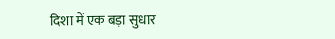दिशा में एक बड़ा सुधार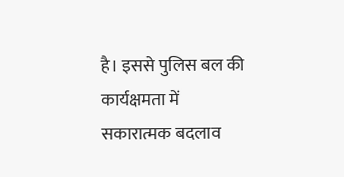है। इससे पुलिस बल की कार्यक्षमता में सकारात्मक बदलाव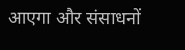आएगा और संसाधनों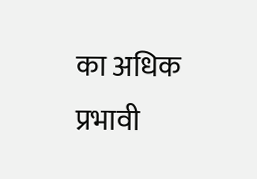का अधिक प्रभावी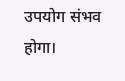उपयोग संभव होगा।